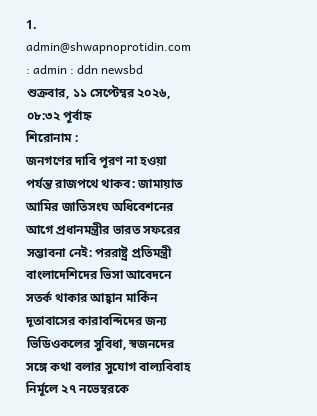1. admin@shwapnoprotidin.com : admin : ddn newsbd
শুক্রবার, ১১ সেপ্টেম্বর ২০২৬, ০৮:৩২ পূর্বাহ্ন
শিরোনাম :
জনগণের দাবি পূরণ না হওয়া পর্যন্ত রাজপথে থাকব: জামায়াত আমির জাতিসংঘ অধিবেশনের আগে প্রধানমন্ত্রীর ভারত সফরের সম্ভাবনা নেই: পররাষ্ট্র প্রতিমন্ত্রী বাংলাদেশিদের ভিসা আবেদনে সতর্ক থাকার আহ্বান মার্কিন দূতাবাসের কারাবন্দিদের জন্য ভিডিওকলের সুবিধা, স্বজনদের সঙ্গে কথা বলার সুযোগ বাল্যবিবাহ নির্মূলে ২৭ নভেম্বরকে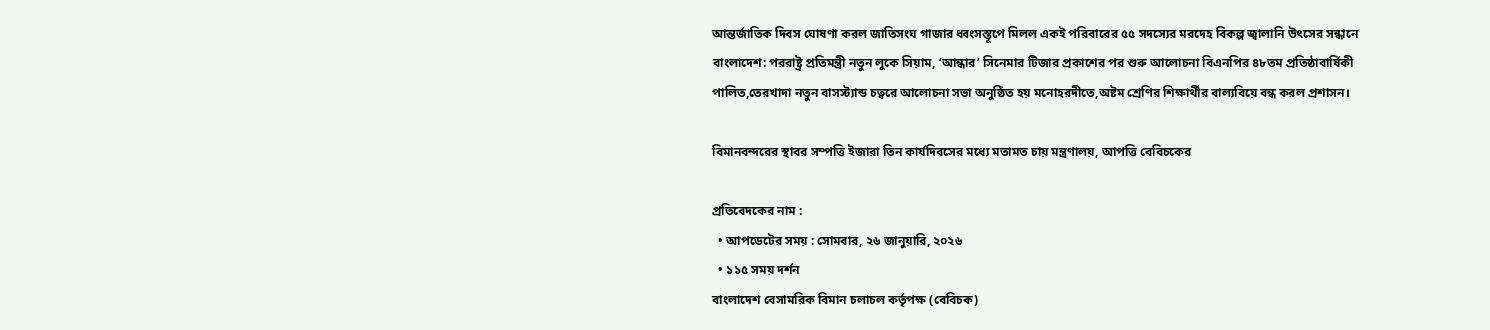আন্তর্জাতিক দিবস ঘোষণা করল জাতিসংঘ গাজার ধ্বংসস্তূপে মিলল একই পরিবারের ৫৫ সদস্যের মরদেহ বিকল্প জ্বালানি উৎসের সন্ধানে বাংলাদেশ: পররাষ্ট্র প্রতিমন্ত্রী নতুন লুকে সিয়াম, ‘আন্ধার’ সিনেমার টিজার প্রকাশের পর শুরু আলোচনা বিএনপির ৪৮তম প্রতিষ্ঠাবার্ষিকী পালিত,তেরখাদা নতুন বাসস্ট্যান্ড চত্বরে আলোচনা সভা অনুষ্ঠিত হয় মনোহরদীতে,অষ্টম শ্রেণির শিক্ষার্থীর বাল্যবিয়ে বন্ধ করল প্রশাসন।

বিমানবন্দরের স্থাবর সম্পত্তি ইজারা তিন কার্যদিবসের মধ্যে মতামত চায় মন্ত্রণালয়, আপত্তি বেবিচকের

প্রতিবেদকের নাম :
  • আপডেটের সময় : সোমবার, ২৬ জানুয়ারি, ২০২৬
  • ১১৫ সময় দর্শন
বাংলাদেশ বেসামরিক বিমান চলাচল কর্তৃপক্ষ (বেবিচক)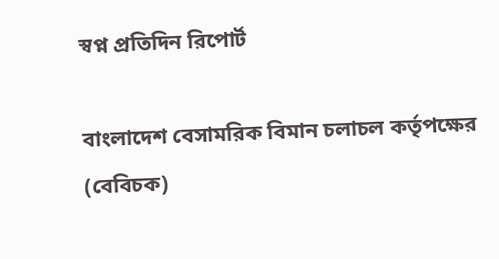স্বপ্ন প্রতিদিন রিপোর্ট

বাংলাদেশ বেসামরিক বিমান চলাচল কর্তৃপক্ষের (বেবিচক)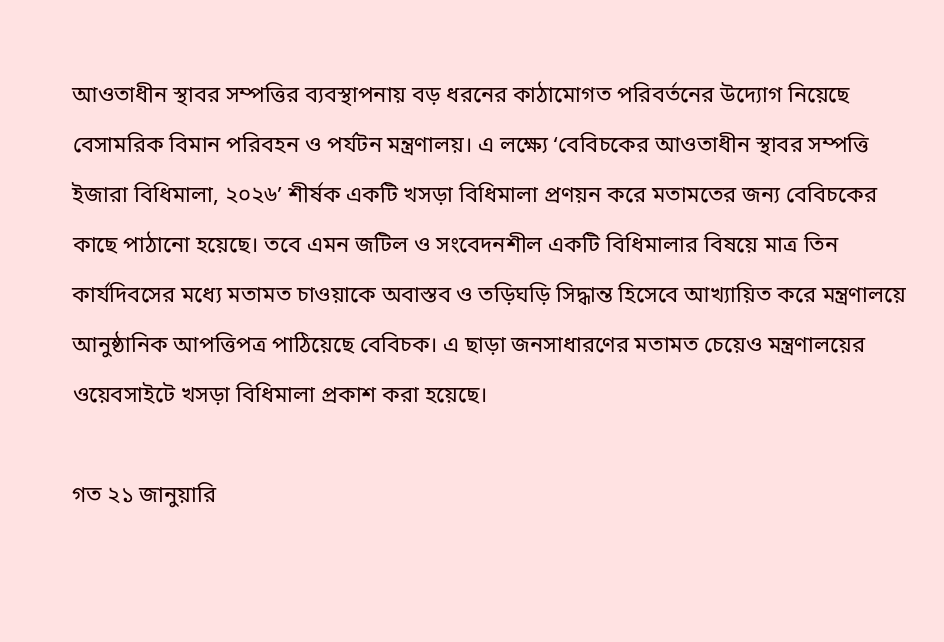আওতাধীন স্থাবর সম্পত্তির ব্যবস্থাপনায় বড় ধরনের কাঠামোগত পরিবর্তনের উদ্যোগ নিয়েছে বেসামরিক বিমান পরিবহন ও পর্যটন মন্ত্রণালয়। এ লক্ষ্যে ‘বেবিচকের আওতাধীন স্থাবর সম্পত্তি ইজারা বিধিমালা, ২০২৬’ শীর্ষক একটি খসড়া বিধিমালা প্রণয়ন করে মতামতের জন্য বেবিচকের কাছে পাঠানো হয়েছে। তবে এমন জটিল ও সংবেদনশীল একটি বিধিমালার বিষয়ে মাত্র তিন কার্যদিবসের মধ্যে মতামত চাওয়াকে অবাস্তব ও তড়িঘড়ি সিদ্ধান্ত হিসেবে আখ্যায়িত করে মন্ত্রণালয়ে আনুষ্ঠানিক আপত্তিপত্র পাঠিয়েছে বেবিচক। এ ছাড়া জনসাধারণের মতামত চেয়েও মন্ত্রণালয়ের ওয়েবসাইটে খসড়া বিধিমালা প্রকাশ করা হয়েছে।

গত ২১ জানুয়ারি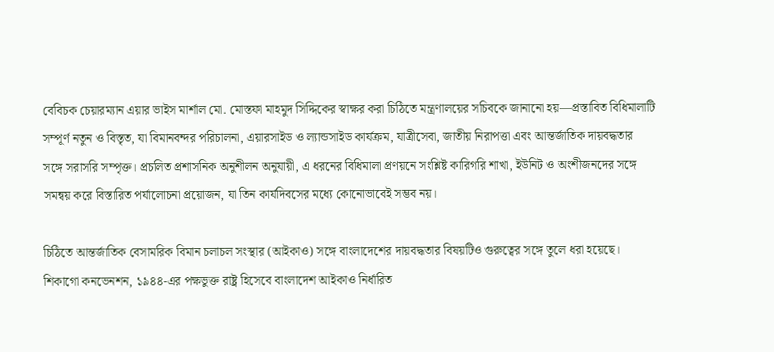বেবিচক চেয়ারম্যান এয়ার ভাইস মার্শাল মো. মোস্তফা মাহমুদ সিদ্দিকের স্বাক্ষর করা চিঠিতে মন্ত্রণালয়ের সচিবকে জানানো হয়—প্রস্তাবিত বিধিমালাটি সম্পূর্ণ নতুন ও বিস্তৃত, যা বিমানবন্দর পরিচালনা, এয়ারসাইড ও ল্যান্ডসাইড কার্যক্রম, যাত্রীসেবা, জাতীয় নিরাপত্তা এবং আন্তর্জাতিক দায়বদ্ধতার সঙ্গে সরাসরি সম্পৃক্ত। প্রচলিত প্রশাসনিক অনুশীলন অনুযায়ী, এ ধরনের বিধিমালা প্রণয়নে সংশ্লিষ্ট কারিগরি শাখা, ইউনিট ও অংশীজনদের সঙ্গে সমন্বয় করে বিস্তারিত পর্যালোচনা প্রয়োজন, যা তিন কার্যদিবসের মধ্যে কোনোভাবেই সম্ভব নয়।

চিঠিতে আন্তর্জাতিক বেসামরিক বিমান চলাচল সংস্থার (আইকাও) সঙ্গে বাংলাদেশের দায়বদ্ধতার বিষয়টিও গুরুত্বের সঙ্গে তুলে ধরা হয়েছে। শিকাগো কনভেনশন, ১৯৪৪-এর পক্ষভুক্ত রাষ্ট্র হিসেবে বাংলাদেশ আইকাও নির্ধারিত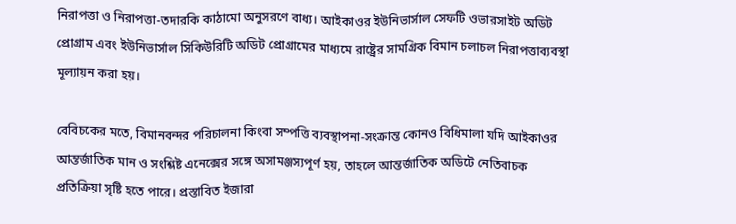নিরাপত্তা ও নিরাপত্তা-তদারকি কাঠামো অনুসরণে বাধ্য। আইকাওর ইউনিভার্সাল সেফটি ওভারসাইট অডিট প্রোগ্রাম এবং ইউনিভার্সাল সিকিউরিটি অডিট প্রোগ্রামের মাধ্যমে রাষ্ট্রের সামগ্রিক বিমান চলাচল নিরাপত্তাব্যবস্থা মূল্যায়ন করা হয়।

বেবিচকের মতে, বিমানবন্দর পরিচালনা কিংবা সম্পত্তি ব্যবস্থাপনা-সংক্রান্ত কোনও বিধিমালা যদি আইকাওর আন্তর্জাতিক মান ও সংশ্লিষ্ট এনেক্সের সঙ্গে অসামঞ্জস্যপূর্ণ হয়, তাহলে আন্তর্জাতিক অডিটে নেতিবাচক প্রতিক্রিয়া সৃষ্টি হতে পারে। প্রস্তাবিত ইজারা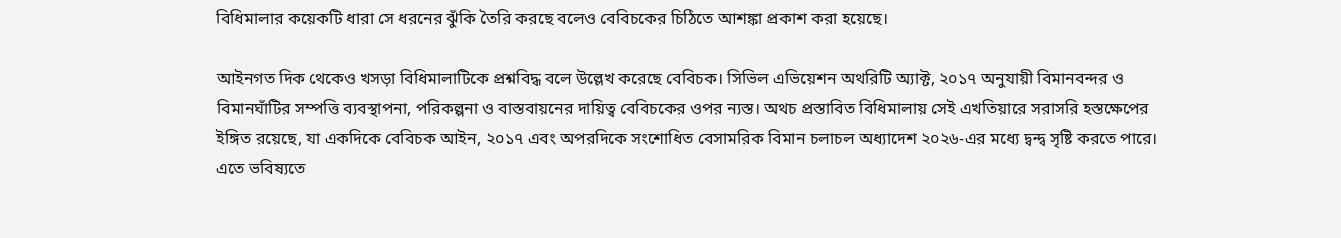বিধিমালার কয়েকটি ধারা সে ধরনের ঝুঁকি তৈরি করছে বলেও বেবিচকের চিঠিতে আশঙ্কা প্রকাশ করা হয়েছে।

আইনগত দিক থেকেও খসড়া বিধিমালাটিকে প্রশ্নবিদ্ধ বলে উল্লেখ করেছে বেবিচক। সিভিল এভিয়েশন অথরিটি অ্যাক্ট, ২০১৭ অনুযায়ী বিমানবন্দর ও বিমানঘাঁটির সম্পত্তি ব্যবস্থাপনা, পরিকল্পনা ও বাস্তবায়নের দায়িত্ব বেবিচকের ওপর ন্যস্ত। অথচ প্রস্তাবিত বিধিমালায় সেই এখতিয়ারে সরাসরি হস্তক্ষেপের ইঙ্গিত রয়েছে, যা একদিকে বেবিচক আইন, ২০১৭ এবং অপরদিকে সংশোধিত বেসামরিক বিমান চলাচল অধ্যাদেশ ২০২৬-এর মধ্যে দ্বন্দ্ব সৃষ্টি করতে পারে। এতে ভবিষ্যতে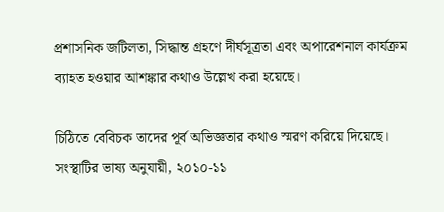প্রশাসনিক জটিলতা, সিদ্ধান্ত গ্রহণে দীর্ঘসূত্রতা এবং অপারেশনাল কার্যক্রম ব্যাহত হওয়ার আশঙ্কার কথাও উল্লেখ করা হয়েছে।

চিঠিতে বেবিচক তাদের পূর্ব অভিজ্ঞতার কথাও স্মরণ করিয়ে দিয়েছে। সংস্থাটির ভাষ্য অনুযায়ী, ২০১০-১১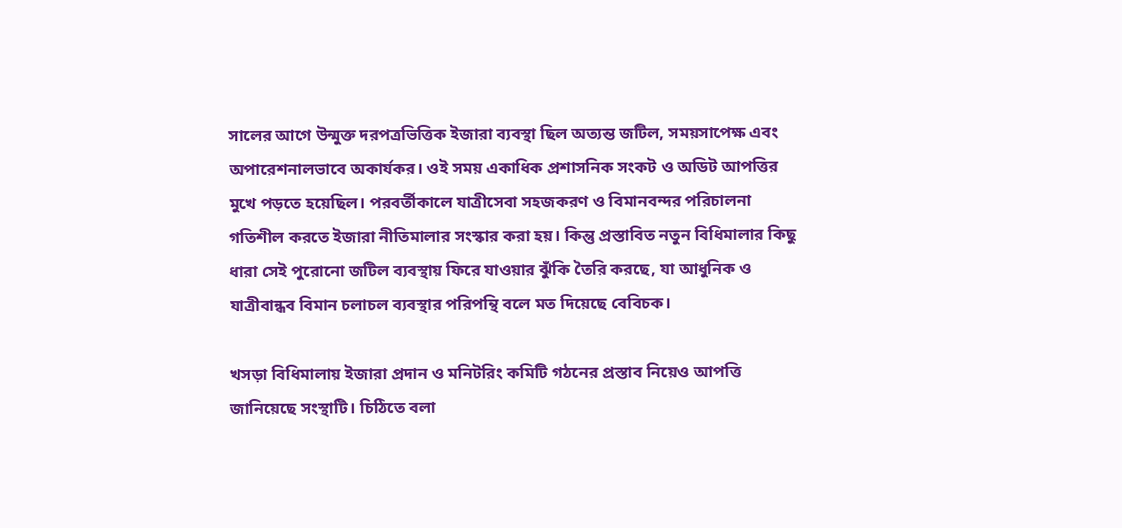সালের আগে উন্মুক্ত দরপত্রভিত্তিক ইজারা ব্যবস্থা ছিল অত্যন্ত জটিল, সময়সাপেক্ষ এবং অপারেশনালভাবে অকার্যকর। ওই সময় একাধিক প্রশাসনিক সংকট ও অডিট আপত্তির মুখে পড়তে হয়েছিল। পরবর্তীকালে যাত্রীসেবা সহজকরণ ও বিমানবন্দর পরিচালনা গতিশীল করতে ইজারা নীতিমালার সংস্কার করা হয়। কিন্তু প্রস্তাবিত নতুন বিধিমালার কিছু ধারা সেই পুরোনো জটিল ব্যবস্থায় ফিরে যাওয়ার ঝুঁকি তৈরি করছে, যা আধুনিক ও যাত্রীবান্ধব বিমান চলাচল ব্যবস্থার পরিপন্থি বলে মত দিয়েছে বেবিচক।

খসড়া বিধিমালায় ইজারা প্রদান ও মনিটরিং কমিটি গঠনের প্রস্তাব নিয়েও আপত্তি জানিয়েছে সংস্থাটি। চিঠিতে বলা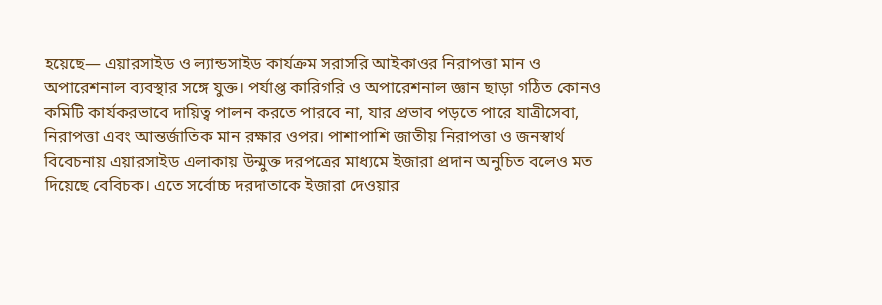হয়েছে— এয়ারসাইড ও ল্যান্ডসাইড কার্যক্রম সরাসরি আইকাওর নিরাপত্তা মান ও অপারেশনাল ব্যবস্থার সঙ্গে যুক্ত। পর্যাপ্ত কারিগরি ও অপারেশনাল জ্ঞান ছাড়া গঠিত কোনও কমিটি কার্যকরভাবে দায়িত্ব পালন করতে পারবে না, যার প্রভাব পড়তে পারে যাত্রীসেবা, নিরাপত্তা এবং আন্তর্জাতিক মান রক্ষার ওপর। পাশাপাশি জাতীয় নিরাপত্তা ও জনস্বার্থ বিবেচনায় এয়ারসাইড এলাকায় উন্মুক্ত দরপত্রের মাধ্যমে ইজারা প্রদান অনুচিত বলেও মত দিয়েছে বেবিচক। এতে সর্বোচ্চ দরদাতাকে ইজারা দেওয়ার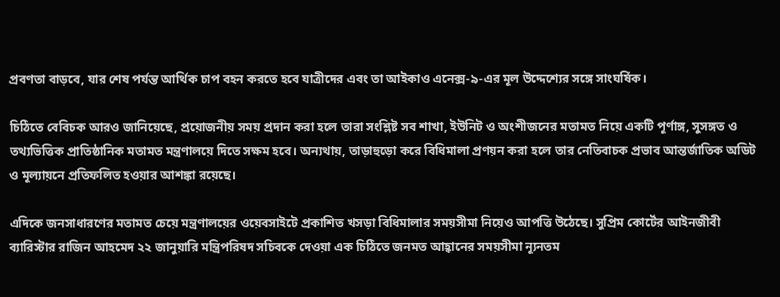প্রবণতা বাড়বে, যার শেষ পর্যন্ত আর্থিক চাপ বহন করতে হবে যাত্রীদের এবং তা আইকাও এনেক্স-৯-এর মূল উদ্দেশ্যের সঙ্গে সাংঘর্ষিক।

চিঠিতে বেবিচক আরও জানিয়েছে, প্রয়োজনীয় সময় প্রদান করা হলে তারা সংশ্লিষ্ট সব শাখা, ইউনিট ও অংশীজনের মতামত নিয়ে একটি পূর্ণাঙ্গ, সুসঙ্গত ও তথ্যভিত্তিক প্রাতিষ্ঠানিক মতামত মন্ত্রণালয়ে দিতে সক্ষম হবে। অন্যথায়, তাড়াহুড়ো করে বিধিমালা প্রণয়ন করা হলে তার নেতিবাচক প্রভাব আন্তর্জাতিক অডিট ও মূল্যায়নে প্রতিফলিত হওয়ার আশঙ্কা রয়েছে।

এদিকে জনসাধারণের মতামত চেয়ে মন্ত্রণালয়ের ওয়েবসাইটে প্রকাশিত খসড়া বিধিমালার সময়সীমা নিয়েও আপত্তি উঠেছে। সুপ্রিম কোর্টের আইনজীবী ব্যারিস্টার রাজিন আহমেদ ২২ জানুয়ারি মন্ত্রিপরিষদ সচিবকে দেওয়া এক চিঠিতে জনমত আহ্বানের সময়সীমা ন্যূনতম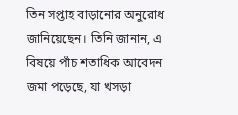তিন সপ্তাহ বাড়ানোর অনুরোধ জানিয়েছেন। তিনি জানান, এ বিষয়ে পাঁচ শতাধিক আবেদন জমা পড়েছে, যা খসড়া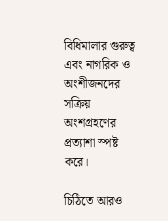বিধিমালার গুরুত্ব এবং নাগরিক ও অংশীজনদের সক্রিয় অংশগ্রহণের প্রত্যাশা স্পষ্ট করে।

চিঠিতে আরও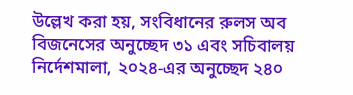উল্লেখ করা হয়, সংবিধানের রুলস অব বিজনেসের অনুচ্ছেদ ৩১ এবং সচিবালয় নির্দেশমালা, ২০২৪-এর অনুচ্ছেদ ২৪০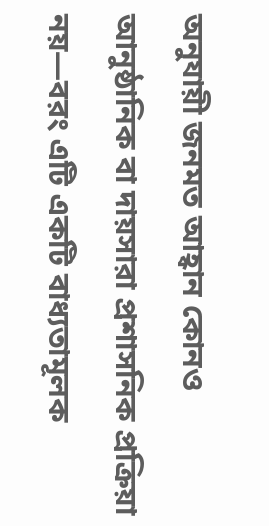অনুযায়ী জনমত আহ্বান কোনও আনুষ্ঠানিক বা দায়সারা প্রশাসনিক প্রক্রিয়া নয়—বরং এটি একটি বাধ্যতামূলক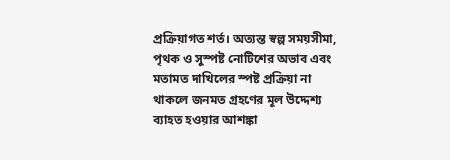প্রক্রিয়াগত শর্ত। অত্যন্ত স্বল্প সময়সীমা, পৃথক ও সুস্পষ্ট নোটিশের অভাব এবং মতামত দাখিলের স্পষ্ট প্রক্রিয়া না থাকলে জনমত গ্রহণের মূল উদ্দেশ্য ব্যাহত হওয়ার আশঙ্কা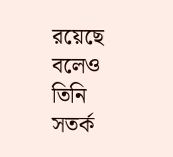রয়েছে বলেও তিনি সতর্ক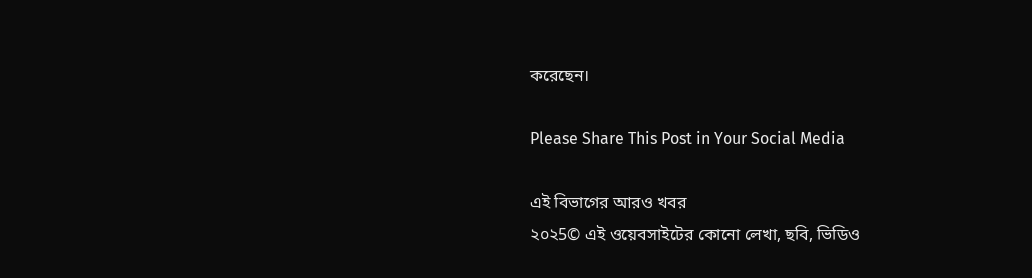করেছেন।

Please Share This Post in Your Social Media

এই বিভাগের আরও খবর
২০২5© এই ওয়েবসাইটের কোনো লেখা, ছবি, ভিডিও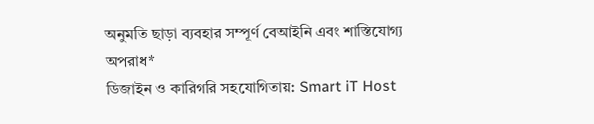অনুমতি ছাড়া ব্যবহার সম্পূর্ণ বেআইনি এবং শাস্তিযোগ্য অপরাধ*
ডিজাইন ও কারিগরি সহযোগিতায়: Smart iT Host